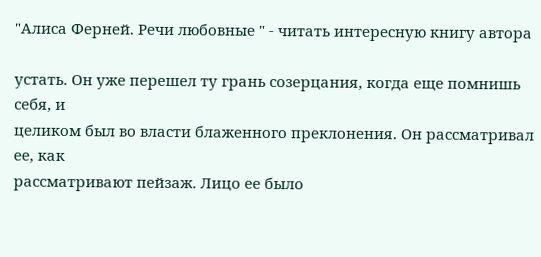"Алиса Ферней. Речи любовные " - читать интересную книгу автора

устать. Он уже перешел ту грань созерцания, когда еще помнишь себя, и
целиком был во власти блаженного преклонения. Он рассматривал ее, как
рассматривают пейзаж. Лицо ее было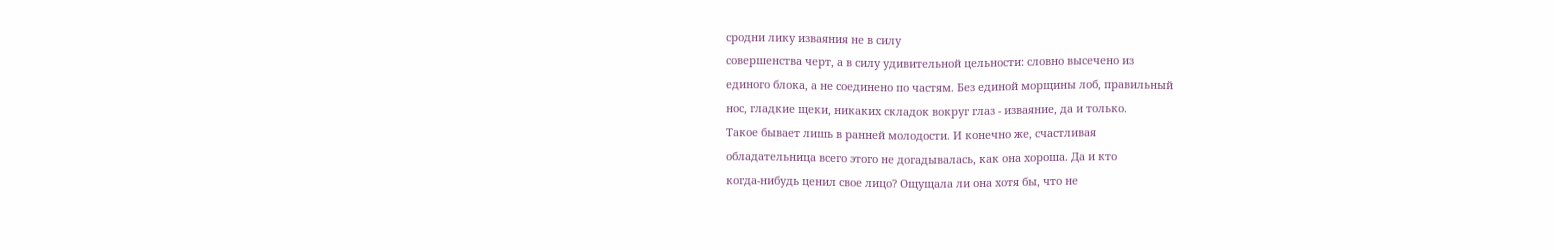сродни лику изваяния не в силу
совершенства черт, а в силу удивительной цельности: словно высечено из
единого блока, а не соединено по частям. Без единой морщины лоб, правильный
нос, гладкие щеки, никаких складок вокруг глаз - изваяние, да и только.
Такое бывает лишь в ранней молодости. И конечно же, счастливая
обладательница всего этого не догадывалась, как она хороша. Да и кто
когда-нибудь ценил свое лицо? Ощущала ли она хотя бы, что не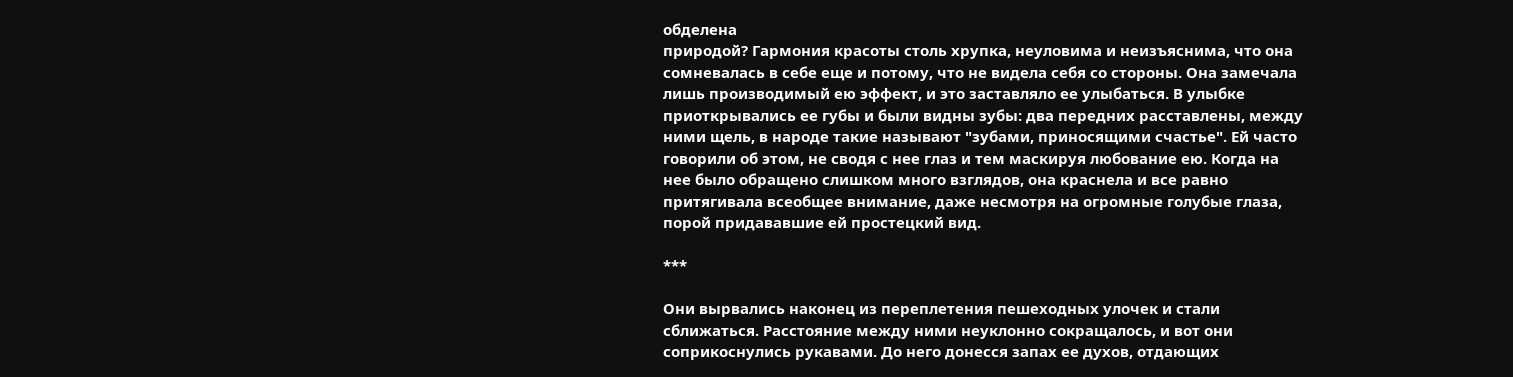обделена
природой? Гармония красоты столь хрупка, неуловима и неизъяснима, что она
сомневалась в себе еще и потому, что не видела себя со стороны. Она замечала
лишь производимый ею эффект, и это заставляло ее улыбаться. В улыбке
приоткрывались ее губы и были видны зубы: два передних расставлены, между
ними щель, в народе такие называют "зубами, приносящими счастье". Ей часто
говорили об этом, не сводя с нее глаз и тем маскируя любование ею. Когда на
нее было обращено слишком много взглядов, она краснела и все равно
притягивала всеобщее внимание, даже несмотря на огромные голубые глаза,
порой придававшие ей простецкий вид.

***

Они вырвались наконец из переплетения пешеходных улочек и стали
сближаться. Расстояние между ними неуклонно сокращалось, и вот они
соприкоснулись рукавами. До него донесся запах ее духов, отдающих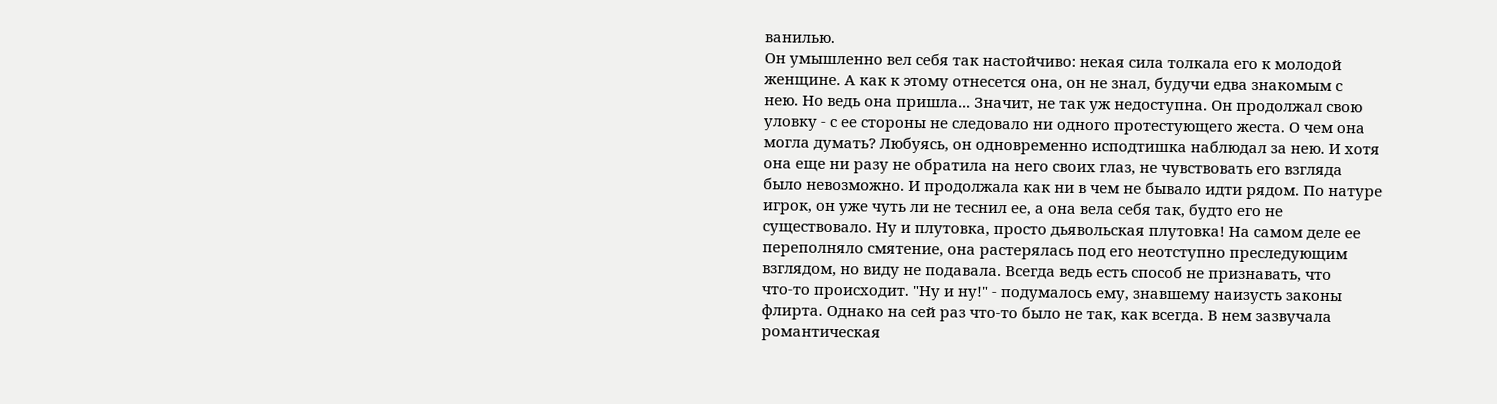ванилью.
Он умышленно вел себя так настойчиво: некая сила толкала его к молодой
женщине. А как к этому отнесется она, он не знал, будучи едва знакомым с
нею. Но ведь она пришла... Значит, не так уж недоступна. Он продолжал свою
уловку - с ее стороны не следовало ни одного протестующего жеста. О чем она
могла думать? Любуясь, он одновременно исподтишка наблюдал за нею. И хотя
она еще ни разу не обратила на него своих глаз, не чувствовать его взгляда
было невозможно. И продолжала как ни в чем не бывало идти рядом. По натуре
игрок, он уже чуть ли не теснил ее, а она вела себя так, будто его не
существовало. Ну и плутовка, просто дьявольская плутовка! На самом деле ее
переполняло смятение, она растерялась под его неотступно преследующим
взглядом, но виду не подавала. Всегда ведь есть способ не признавать, что
что-то происходит. "Ну и ну!" - подумалось ему, знавшему наизусть законы
флирта. Однако на сей раз что-то было не так, как всегда. В нем зазвучала
романтическая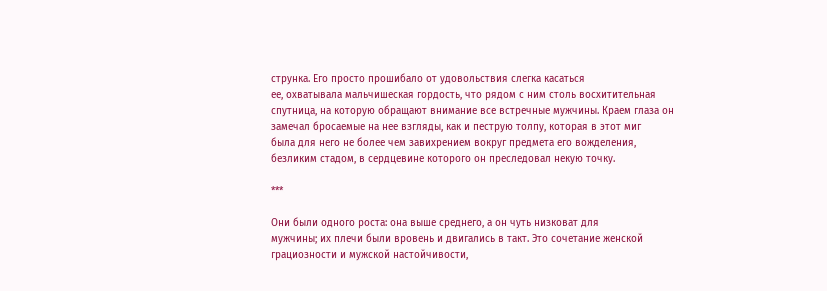струнка. Его просто прошибало от удовольствия слегка касаться
ее, охватывала мальчишеская гордость, что рядом с ним столь восхитительная
спутница, на которую обращают внимание все встречные мужчины. Краем глаза он
замечал бросаемые на нее взгляды, как и пеструю толпу, которая в этот миг
была для него не более чем завихрением вокруг предмета его вожделения,
безликим стадом, в сердцевине которого он преследовал некую точку.

***

Они были одного роста: она выше среднего, а он чуть низковат для
мужчины; их плечи были вровень и двигались в такт. Это сочетание женской
грациозности и мужской настойчивости,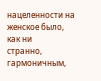нацеленности на женское было, как ни
странно, гармоничным,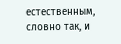естественным, словно так, и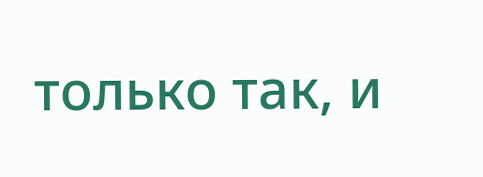только так, и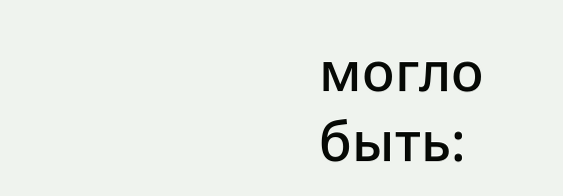могло быть: